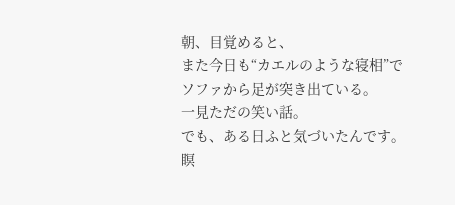朝、目覚めると、
また今日も“カエルのような寝相”で
ソファから足が突き出ている。
一見ただの笑い話。
でも、ある日ふと気づいたんです。
瞑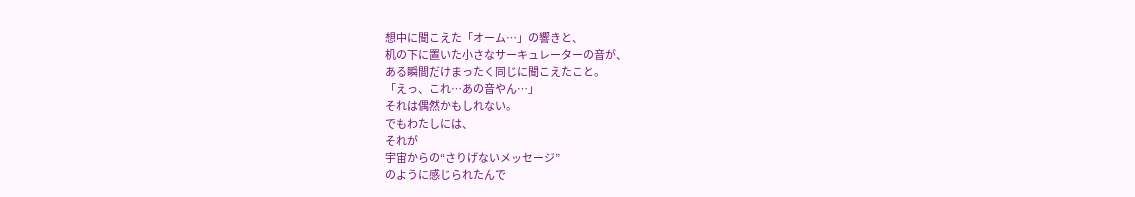想中に聞こえた「オーム…」の響きと、
机の下に置いた小さなサーキュレーターの音が、
ある瞬間だけまったく同じに聞こえたこと。
「えっ、これ…あの音やん…」
それは偶然かもしれない。
でもわたしには、
それが
宇宙からの“さりげないメッセージ”
のように感じられたんで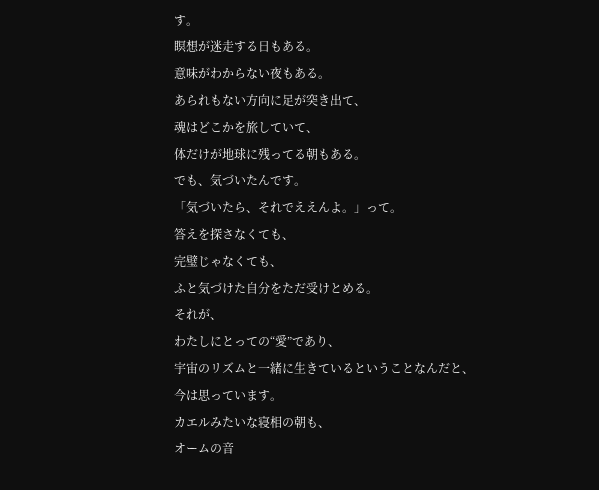す。
瞑想が迷走する日もある。
意味がわからない夜もある。
あられもない方向に足が突き出て、
魂はどこかを旅していて、
体だけが地球に残ってる朝もある。
でも、気づいたんです。
「気づいたら、それでええんよ。」って。
答えを探さなくても、
完璧じゃなくても、
ふと気づけた自分をただ受けとめる。
それが、
わたしにとっての“愛”であり、
宇宙のリズムと一緒に生きているということなんだと、
今は思っています。
カエルみたいな寝相の朝も、
オームの音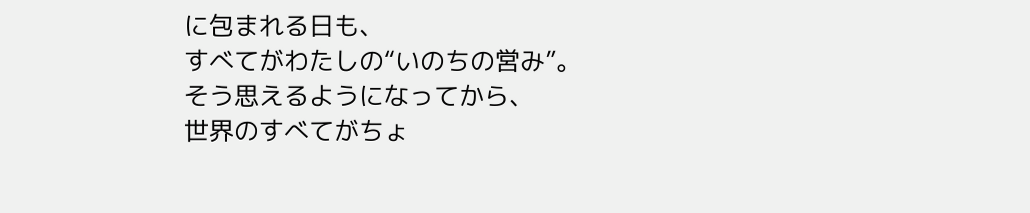に包まれる日も、
すべてがわたしの“いのちの営み”。
そう思えるようになってから、
世界のすべてがちょ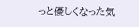っと優しくなった気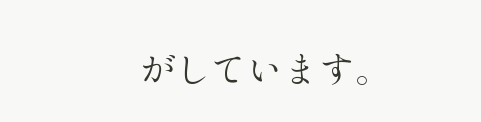がしています。